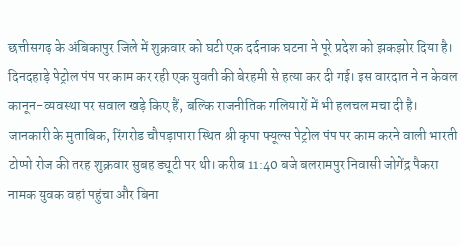छत्तीसगढ़ के अंबिकापुर जिले में शुक्रवार को घटी एक दर्दनाक घटना ने पूरे प्रदेश को झकझोर दिया है। दिनदहाड़े पेट्रोल पंप पर काम कर रही एक युवती की बेरहमी से हत्या कर दी गई। इस वारदात ने न केवल कानून-व्यवस्था पर सवाल खड़े किए हैं, बल्कि राजनीतिक गलियारों में भी हलचल मचा दी है।
जानकारी के मुताबिक, रिंगरोड चौपड़ापारा स्थित श्री कृपा फ्यूल्स पेट्रोल पंप पर काम करने वाली भारती टोप्पो रोज की तरह शुक्रवार सुबह ड्यूटी पर थी। करीब 11:40 बजे बलरामपुर निवासी जोगेंद्र पैकरा नामक युवक वहां पहुंचा और बिना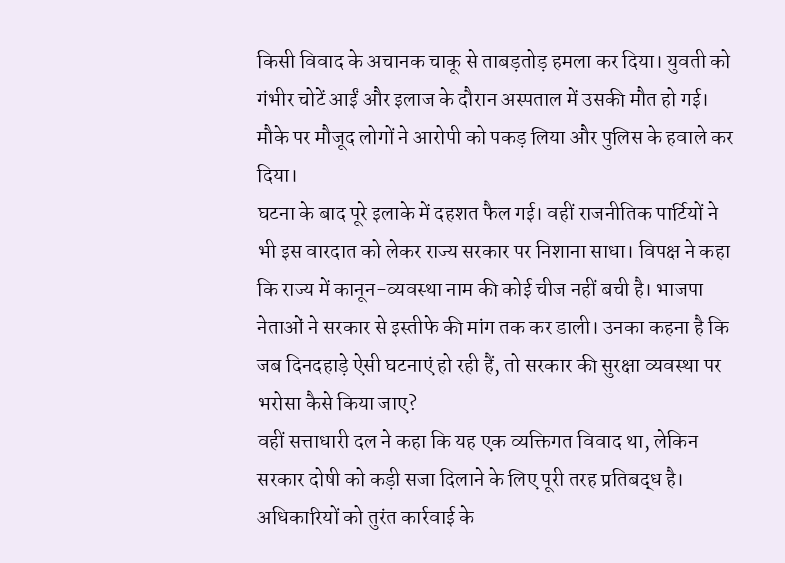किसी विवाद के अचानक चाकू से ताबड़तोड़ हमला कर दिया। युवती को गंभीर चोटें आईं और इलाज के दौरान अस्पताल में उसकी मौत हो गई। मौके पर मौजूद लोगों ने आरोपी को पकड़ लिया और पुलिस के हवाले कर दिया।
घटना के बाद पूरे इलाके में दहशत फैल गई। वहीं राजनीतिक पार्टियों ने भी इस वारदात को लेकर राज्य सरकार पर निशाना साधा। विपक्ष ने कहा कि राज्य में कानून-व्यवस्था नाम की कोई चीज नहीं बची है। भाजपा नेताओं ने सरकार से इस्तीफे की मांग तक कर डाली। उनका कहना है कि जब दिनदहाड़े ऐसी घटनाएं हो रही हैं, तो सरकार की सुरक्षा व्यवस्था पर भरोसा कैसे किया जाए?
वहीं सत्ताधारी दल ने कहा कि यह एक व्यक्तिगत विवाद था, लेकिन सरकार दोषी को कड़ी सजा दिलाने के लिए पूरी तरह प्रतिबद्ध है। अधिकारियों को तुरंत कार्रवाई के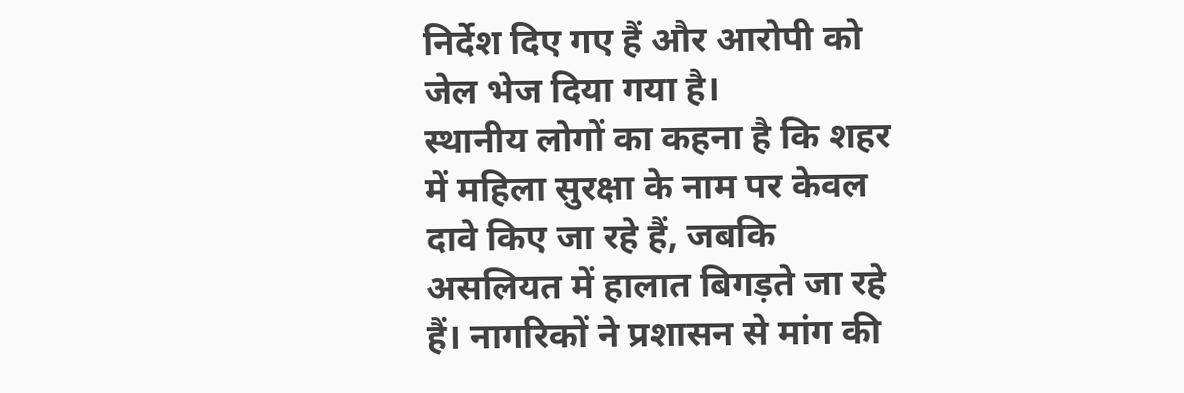निर्देश दिए गए हैं और आरोपी को जेल भेज दिया गया है।
स्थानीय लोगों का कहना है कि शहर में महिला सुरक्षा के नाम पर केवल दावे किए जा रहे हैं, जबकि असलियत में हालात बिगड़ते जा रहे हैं। नागरिकों ने प्रशासन से मांग की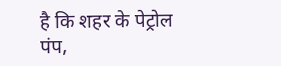है कि शहर के पेट्रोल पंप,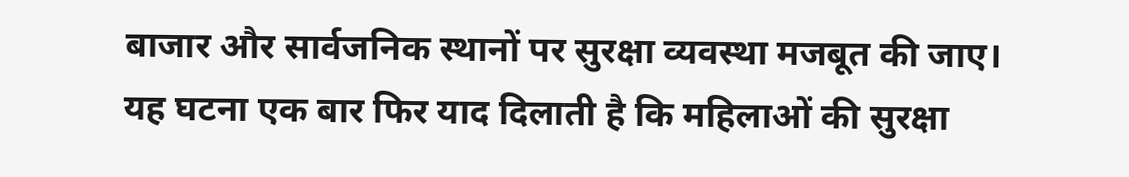बाजार और सार्वजनिक स्थानों पर सुरक्षा व्यवस्था मजबूत की जाए।
यह घटना एक बार फिर याद दिलाती है कि महिलाओं की सुरक्षा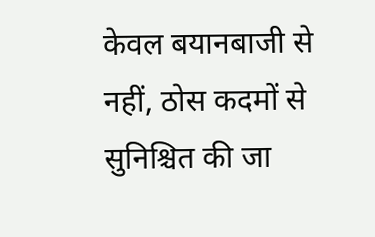केवल बयानबाजी से नहीं, ठोस कदमों से सुनिश्चित की जा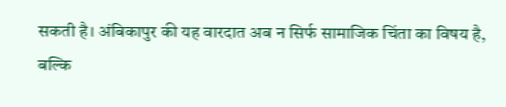सकती है। अंबिकापुर की यह वारदात अब न सिर्फ सामाजिक चिंता का विषय है, बल्कि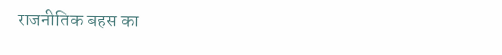राजनीतिक बहस का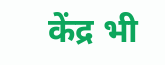केंद्र भी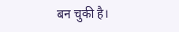बन चुकी है।